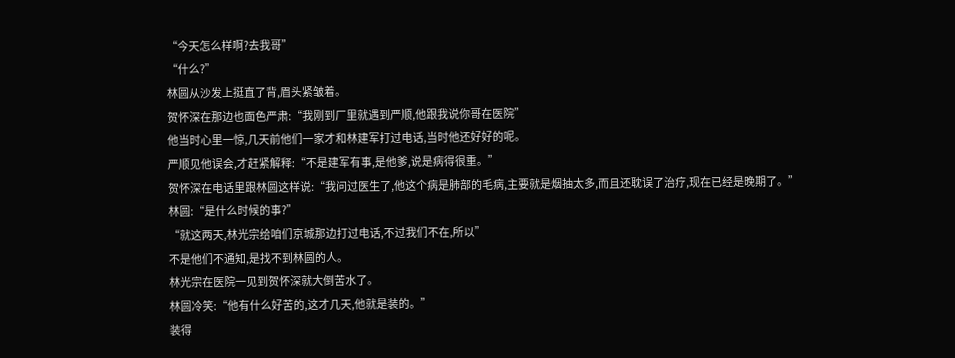“今天怎么样啊?去我哥”
“什么?”
林圆从沙发上挺直了背,眉头紧皱着。
贺怀深在那边也面色严肃:“我刚到厂里就遇到严顺,他跟我说你哥在医院”
他当时心里一惊,几天前他们一家才和林建军打过电话,当时他还好好的呢。
严顺见他误会,才赶紧解释:“不是建军有事,是他爹,说是病得很重。”
贺怀深在电话里跟林圆这样说:“我问过医生了,他这个病是肺部的毛病,主要就是烟抽太多,而且还耽误了治疗,现在已经是晚期了。”
林圆:“是什么时候的事?”
“就这两天,林光宗给咱们京城那边打过电话,不过我们不在,所以”
不是他们不通知,是找不到林圆的人。
林光宗在医院一见到贺怀深就大倒苦水了。
林圆冷笑:“他有什么好苦的,这才几天,他就是装的。”
装得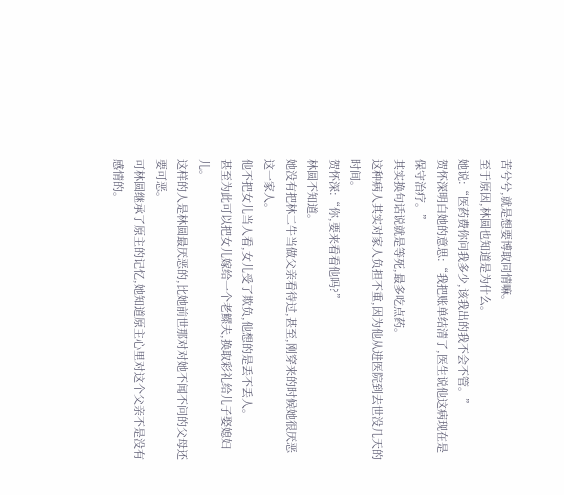苦兮兮,就是想要博取同情嘛。
至于原因,林圆也知道是为什么。
她说:“医药费你问我多少,该我出的我不会不管。”
贺怀深明白她的意思:“我把账单结清了,医生说他这病现在是保守治疗。”
其实换句话说就是等死,最多吃点药。
这种病人其实对家人负担不重,因为他从进医院到去世没几天的时间。
贺怀深:“你,要来看看他吗?”
林圆不知道。
她没有把林二牛当做父亲看待过,甚至,刚穿来的时候她很厌恶这一家人。
他不把女儿当人看,女儿受了欺负,他想的是丢不丢人。
甚至为此可以把女儿嫁给一个老鳏夫,换取彩礼给儿子娶媳妇儿。
这样的人是林圆最厌恶的,比她前世那对对她不闻不问的父母还要可恶。
可林圆继承了原主的记忆,她知道原主心里对这个父亲不是没有感情的。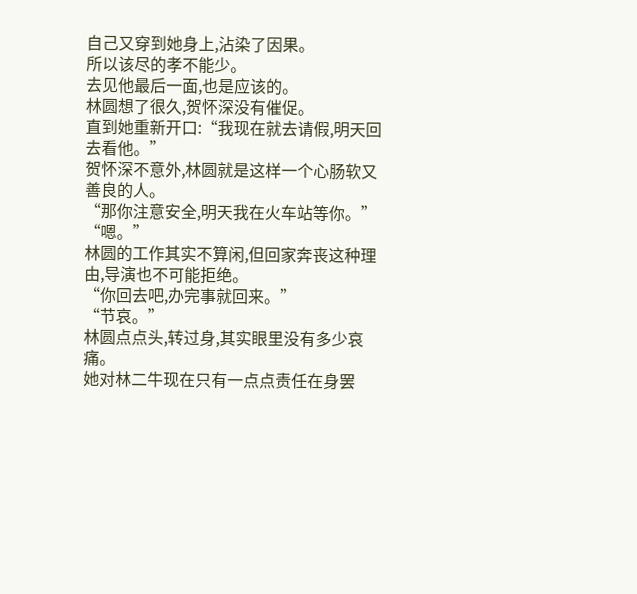自己又穿到她身上,沾染了因果。
所以该尽的孝不能少。
去见他最后一面,也是应该的。
林圆想了很久,贺怀深没有催促。
直到她重新开口:“我现在就去请假,明天回去看他。”
贺怀深不意外,林圆就是这样一个心肠软又善良的人。
“那你注意安全,明天我在火车站等你。”
“嗯。”
林圆的工作其实不算闲,但回家奔丧这种理由,导演也不可能拒绝。
“你回去吧,办完事就回来。”
“节哀。”
林圆点点头,转过身,其实眼里没有多少哀痛。
她对林二牛现在只有一点点责任在身罢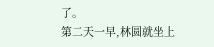了。
第二天一早,林圆就坐上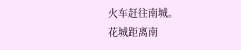火车赶往南城。
花城距离南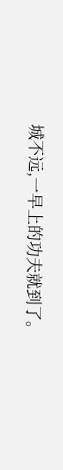城不远,一早上的功夫就到了。